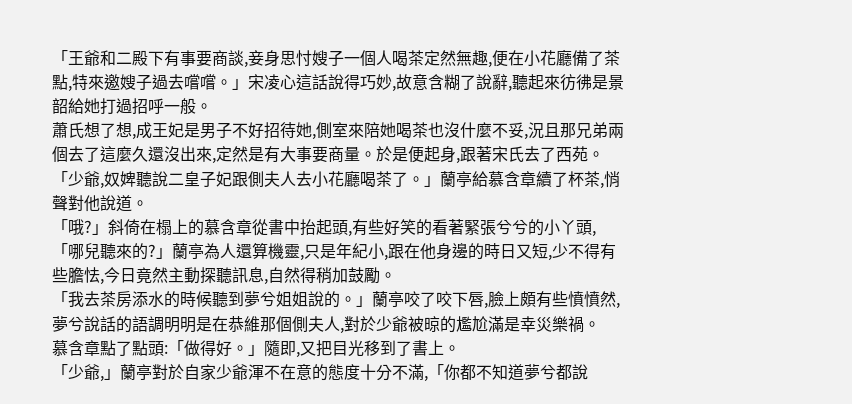「王爺和二殿下有事要商談,妾身思忖嫂子一個人喝茶定然無趣,便在小花廳備了茶點,特來邀嫂子過去嚐嚐。」宋凌心這話說得巧妙,故意含糊了說辭,聽起來彷彿是景韶給她打過招呼一般。
蕭氏想了想,成王妃是男子不好招待她,側室來陪她喝茶也沒什麼不妥,況且那兄弟兩個去了這麼久還沒出來,定然是有大事要商量。於是便起身,跟著宋氏去了西苑。
「少爺,奴婢聽說二皇子妃跟側夫人去小花廳喝茶了。」蘭亭給慕含章續了杯茶,悄聲對他說道。
「哦?」斜倚在榻上的慕含章從書中抬起頭,有些好笑的看著緊張兮兮的小丫頭,「哪兒聽來的?」蘭亭為人還算機靈,只是年紀小,跟在他身邊的時日又短,少不得有些膽怯,今日竟然主動探聽訊息,自然得稍加鼓勵。
「我去茶房添水的時候聽到夢兮姐姐說的。」蘭亭咬了咬下唇,臉上頗有些憤憤然,夢兮說話的語調明明是在恭維那個側夫人,對於少爺被晾的尷尬滿是幸災樂禍。
慕含章點了點頭:「做得好。」隨即,又把目光移到了書上。
「少爺,」蘭亭對於自家少爺渾不在意的態度十分不滿,「你都不知道夢兮都說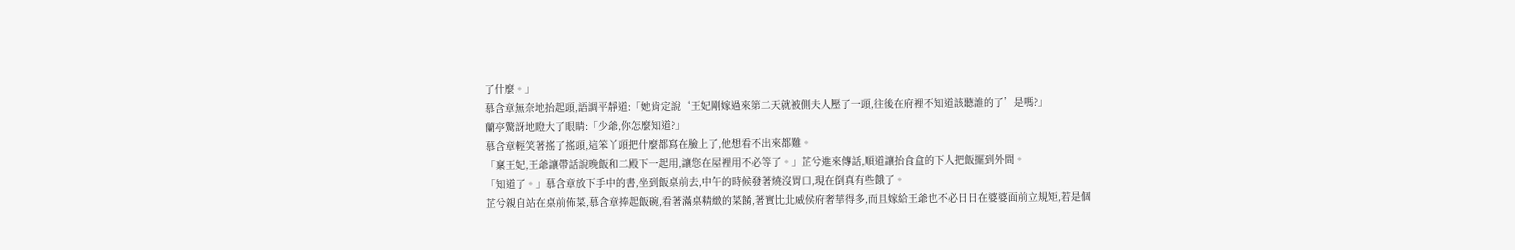了什麼。」
慕含章無奈地抬起頭,語調平靜道:「她肯定說‘王妃剛嫁過來第二天就被側夫人壓了一頭,往後在府裡不知道該聽誰的了’是嗎?」
蘭亭驚訝地瞪大了眼睛:「少爺,你怎麼知道?」
慕含章輕笑著搖了搖頭,這笨丫頭把什麼都寫在臉上了,他想看不出來都難。
「稟王妃,王爺讓帶話說晚飯和二殿下一起用,讓您在屋裡用不必等了。」芷兮進來傳話,順道讓抬食盒的下人把飯擺到外間。
「知道了。」慕含章放下手中的書,坐到飯桌前去,中午的時候發著燒沒胃口,現在倒真有些餓了。
芷兮親自站在桌前佈菜,慕含章捧起飯碗,看著滿桌精緻的菜餚,著實比北威侯府奢華得多,而且嫁給王爺也不必日日在婆婆面前立規矩,若是個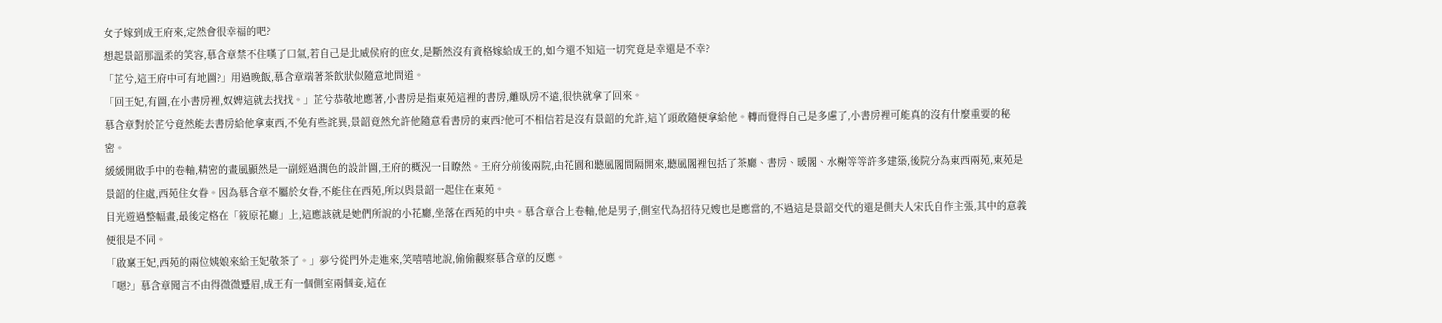女子嫁到成王府來,定然會很幸福的吧?
想起景韶那溫柔的笑容,慕含章禁不住嘆了口氣,若自己是北威侯府的庶女,是斷然沒有資格嫁給成王的,如今還不知這一切究竟是幸還是不幸?
「芷兮,這王府中可有地圖?」用過晚飯,慕含章端著茶飲狀似隨意地問道。
「回王妃,有圖,在小書房裡,奴婢這就去找找。」芷兮恭敬地應著,小書房是指東苑這裡的書房,離臥房不遠,很快就拿了回來。
慕含章對於芷兮竟然能去書房給他拿東西,不免有些詫異,景韶竟然允許他隨意看書房的東西?他可不相信若是沒有景韶的允許,這丫頭敢隨便拿給他。轉而覺得自己是多慮了,小書房裡可能真的沒有什麼重要的秘密。
緩緩開啟手中的卷軸,精密的畫風顯然是一副經過潤色的設計圖,王府的概況一目瞭然。王府分前後兩院,由花園和聽風閣間隔開來,聽風閣裡包括了茶廳、書房、暖閣、水榭等等許多建築,後院分為東西兩苑,東苑是景韶的住處,西苑住女眷。因為慕含章不屬於女眷,不能住在西苑,所以與景韶一起住在東苑。
目光遊過整幅畫,最後定格在「筱原花廳」上,這應該就是她們所說的小花廳,坐落在西苑的中央。慕含章合上卷軸,他是男子,側室代為招待兄嫂也是應當的,不過這是景韶交代的還是側夫人宋氏自作主張,其中的意義便很是不同。
「啟稟王妃,西苑的兩位姨娘來給王妃敬茶了。」夢兮從門外走進來,笑嘻嘻地說,偷偷觀察慕含章的反應。
「嗯?」慕含章聞言不由得微微蹙眉,成王有一個側室兩個妾,這在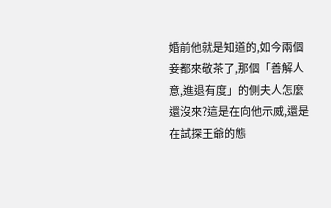婚前他就是知道的,如今兩個妾都來敬茶了,那個「善解人意,進退有度」的側夫人怎麼還沒來?這是在向他示威,還是在試探王爺的態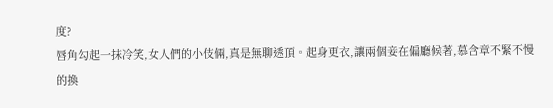度?
唇角勾起一抹冷笑,女人們的小伎倆,真是無聊透頂。起身更衣,讓兩個妾在偏廳候著,慕含章不緊不慢的換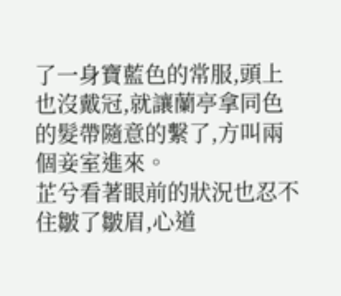了一身寶藍色的常服,頭上也沒戴冠,就讓蘭亭拿同色的髮帶隨意的繫了,方叫兩個妾室進來。
芷兮看著眼前的狀況也忍不住皺了皺眉,心道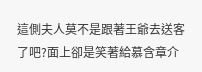這側夫人莫不是跟著王爺去送客了吧?面上卻是笑著給慕含章介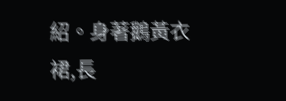紹。身著鵝黃衣裙,長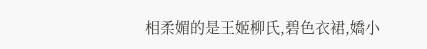相柔媚的是王姬柳氏,碧色衣裙,嬌小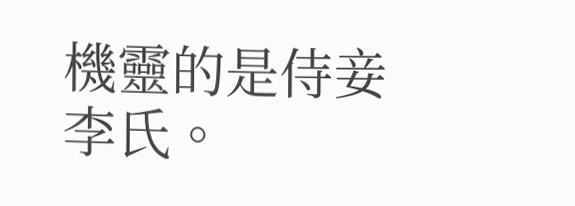機靈的是侍妾李氏。